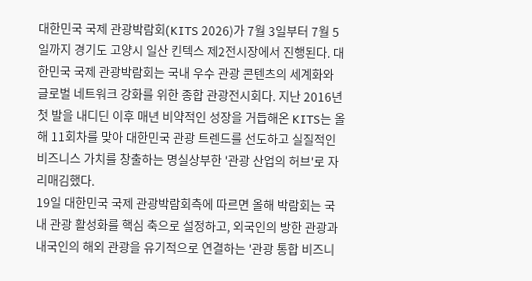대한민국 국제 관광박람회(KITS 2026)가 7월 3일부터 7월 5일까지 경기도 고양시 일산 킨텍스 제2전시장에서 진행된다. 대한민국 국제 관광박람회는 국내 우수 관광 콘텐츠의 세계화와 글로벌 네트워크 강화를 위한 종합 관광전시회다. 지난 2016년 첫 발을 내디딘 이후 매년 비약적인 성장을 거듭해온 KITS는 올해 11회차를 맞아 대한민국 관광 트렌드를 선도하고 실질적인 비즈니스 가치를 창출하는 명실상부한 '관광 산업의 허브'로 자리매김했다.
19일 대한민국 국제 관광박람회측에 따르면 올해 박람회는 국내 관광 활성화를 핵심 축으로 설정하고, 외국인의 방한 관광과 내국인의 해외 관광을 유기적으로 연결하는 '관광 통합 비즈니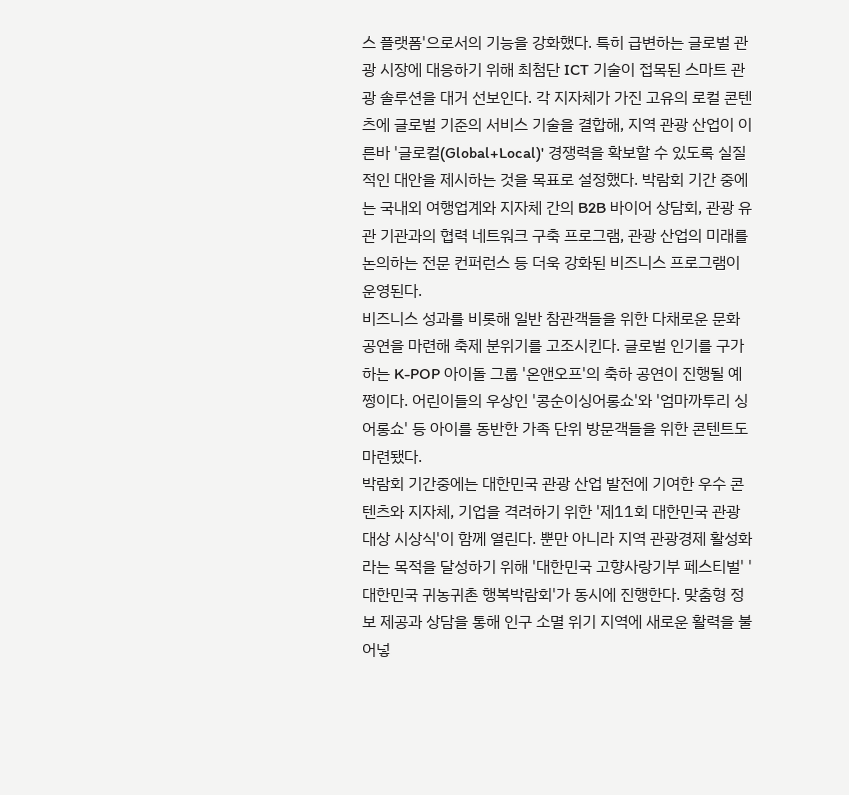스 플랫폼'으로서의 기능을 강화했다. 특히 급변하는 글로벌 관광 시장에 대응하기 위해 최첨단 ICT 기술이 접목된 스마트 관광 솔루션을 대거 선보인다. 각 지자체가 가진 고유의 로컬 콘텐츠에 글로벌 기준의 서비스 기술을 결합해, 지역 관광 산업이 이른바 '글로컬(Global+Local)' 경쟁력을 확보할 수 있도록 실질적인 대안을 제시하는 것을 목표로 설정했다. 박람회 기간 중에는 국내외 여행업계와 지자체 간의 B2B 바이어 상담회, 관광 유관 기관과의 협력 네트워크 구축 프로그램, 관광 산업의 미래를 논의하는 전문 컨퍼런스 등 더욱 강화된 비즈니스 프로그램이 운영된다.
비즈니스 성과를 비롯해 일반 참관객들을 위한 다채로운 문화 공연을 마련해 축제 분위기를 고조시킨다. 글로벌 인기를 구가하는 K-POP 아이돌 그룹 '온앤오프'의 축하 공연이 진행될 예쩡이다. 어린이들의 우상인 '콩순이싱어롱쇼'와 '엄마까투리 싱어롱쇼' 등 아이를 동반한 가족 단위 방문객들을 위한 콘텐트도 마련됐다.
박람회 기간중에는 대한민국 관광 산업 발전에 기여한 우수 콘텐츠와 지자체, 기업을 격려하기 위한 '제11회 대한민국 관광 대상 시상식'이 함께 열린다. 뿐만 아니라 지역 관광경제 활성화라는 목적을 달성하기 위해 '대한민국 고향사랑기부 페스티벌' '대한민국 귀농귀촌 행복박람회'가 동시에 진행한다. 맞춤형 정보 제공과 상담을 통해 인구 소멸 위기 지역에 새로운 활력을 불어넣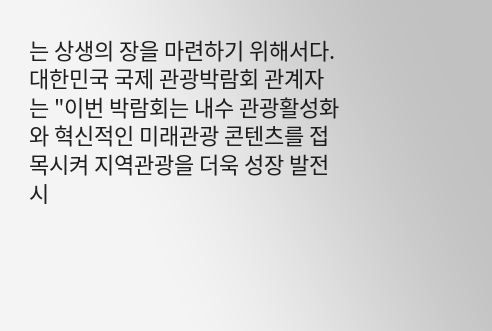는 상생의 장을 마련하기 위해서다.
대한민국 국제 관광박람회 관계자는 "이번 박람회는 내수 관광활성화와 혁신적인 미래관광 콘텐츠를 접목시켜 지역관광을 더욱 성장 발전시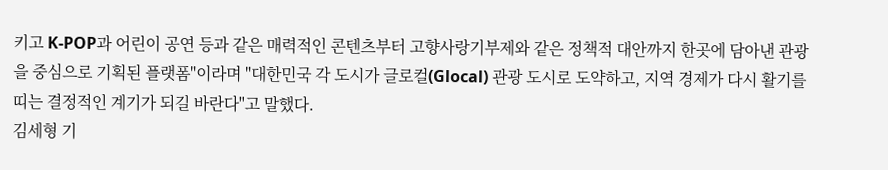키고 K-POP과 어린이 공연 등과 같은 매력적인 콘텐츠부터 고향사랑기부제와 같은 정책적 대안까지 한곳에 담아낸 관광을 중심으로 기획된 플랫폼"이라며 "대한민국 각 도시가 글로컬(Glocal) 관광 도시로 도약하고, 지역 경제가 다시 활기를 띠는 결정적인 계기가 되길 바란다"고 말했다.
김세형 기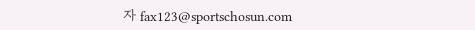자 fax123@sportschosun.com